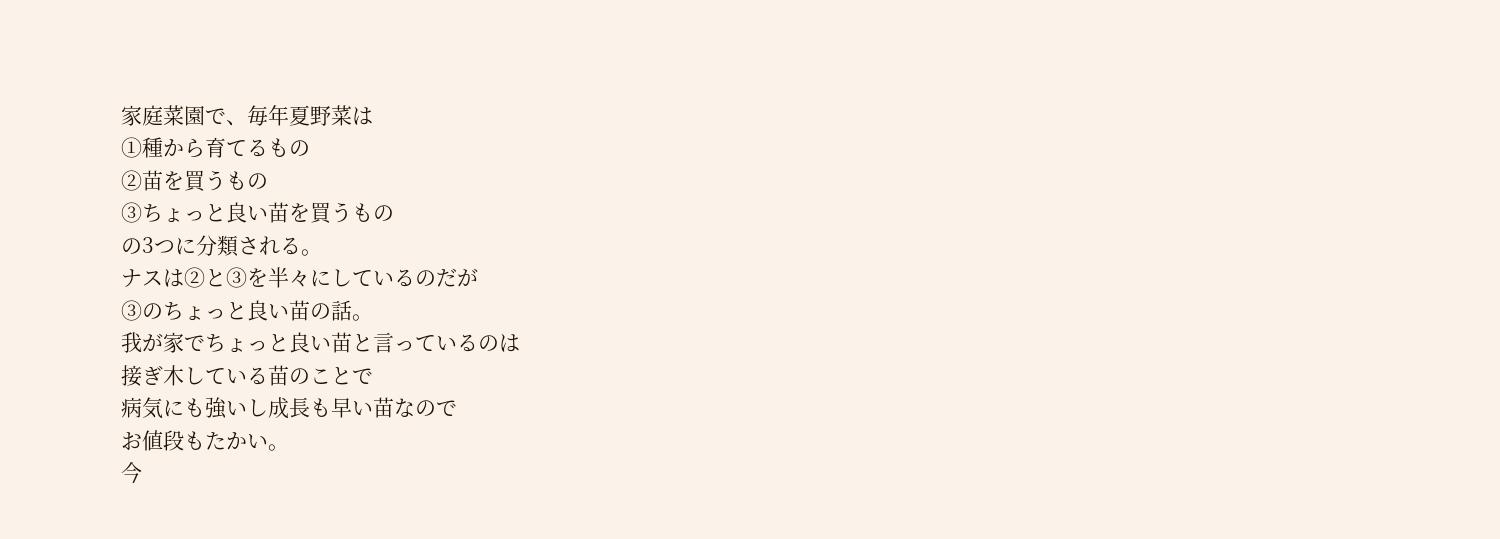家庭菜園で、毎年夏野菜は
①種から育てるもの
②苗を買うもの
③ちょっと良い苗を買うもの
の3つに分類される。
ナスは②と③を半々にしているのだが
③のちょっと良い苗の話。
我が家でちょっと良い苗と言っているのは
接ぎ木している苗のことで
病気にも強いし成長も早い苗なので
お値段もたかい。
今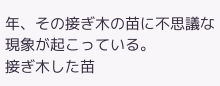年、その接ぎ木の苗に不思議な現象が起こっている。
接ぎ木した苗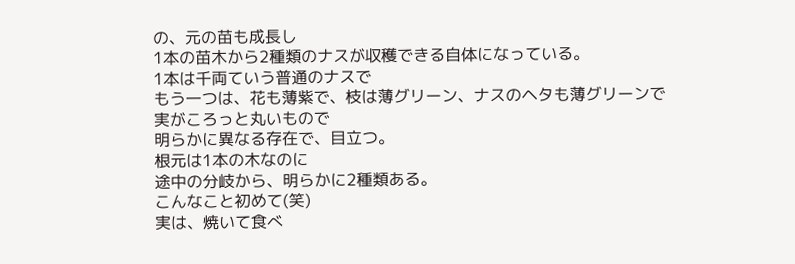の、元の苗も成長し
1本の苗木から2種類のナスが収穫できる自体になっている。
1本は千両ていう普通のナスで
もう一つは、花も薄紫で、枝は薄グリーン、ナスのヘタも薄グリーンで
実がころっと丸いもので
明らかに異なる存在で、目立つ。
根元は1本の木なのに
途中の分岐から、明らかに2種類ある。
こんなこと初めて(笑)
実は、焼いて食べ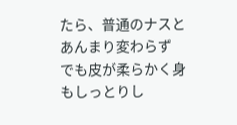たら、普通のナスとあんまり変わらず
でも皮が柔らかく身もしっとりし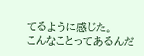てるように感じた。
こんなことってあるんだ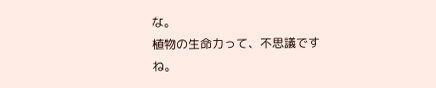な。
植物の生命力って、不思議ですね。